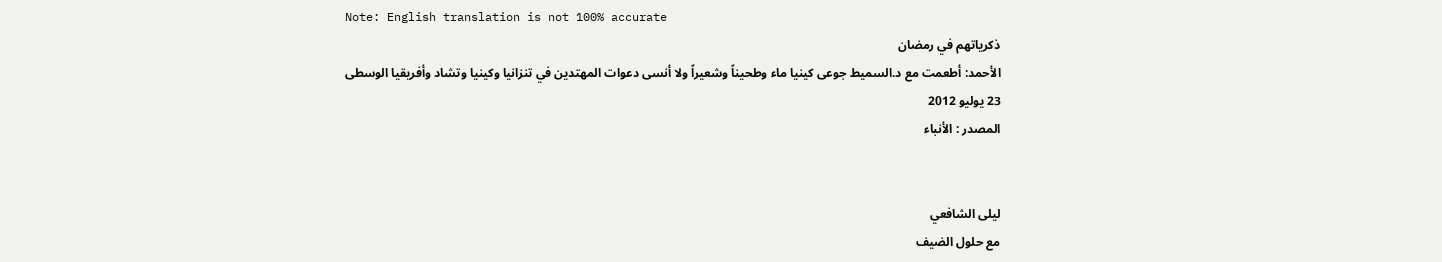Note: English translation is not 100% accurate
ذكرياتهم في رمضان
الأحمد: أطعمت مع د.السميط جوعى كينيا ماء وطحيناً وشعيراً ولا أنسى دعوات المهتدين في تنزانيا وكينيا وتشاد وأفريقيا الوسطى
23 يوليو 2012
المصدر : الأنباء


ليلى الشافعي
مع حلول الضيف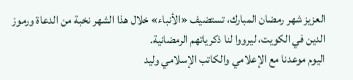العزيز شهر رمضان المبارك، تستضيف «الأنباء» خلال هذا الشهر نخبة من الدعاة ورموز الدين في الكويت، ليرووا لنا ذكرياتهم الرمضانية.
اليوم موعدنا مع الإعلامي والكاتب الإسلامي وليد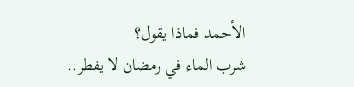الأحمد فماذا يقول؟
شرب الماء في رمضان لا يفطر..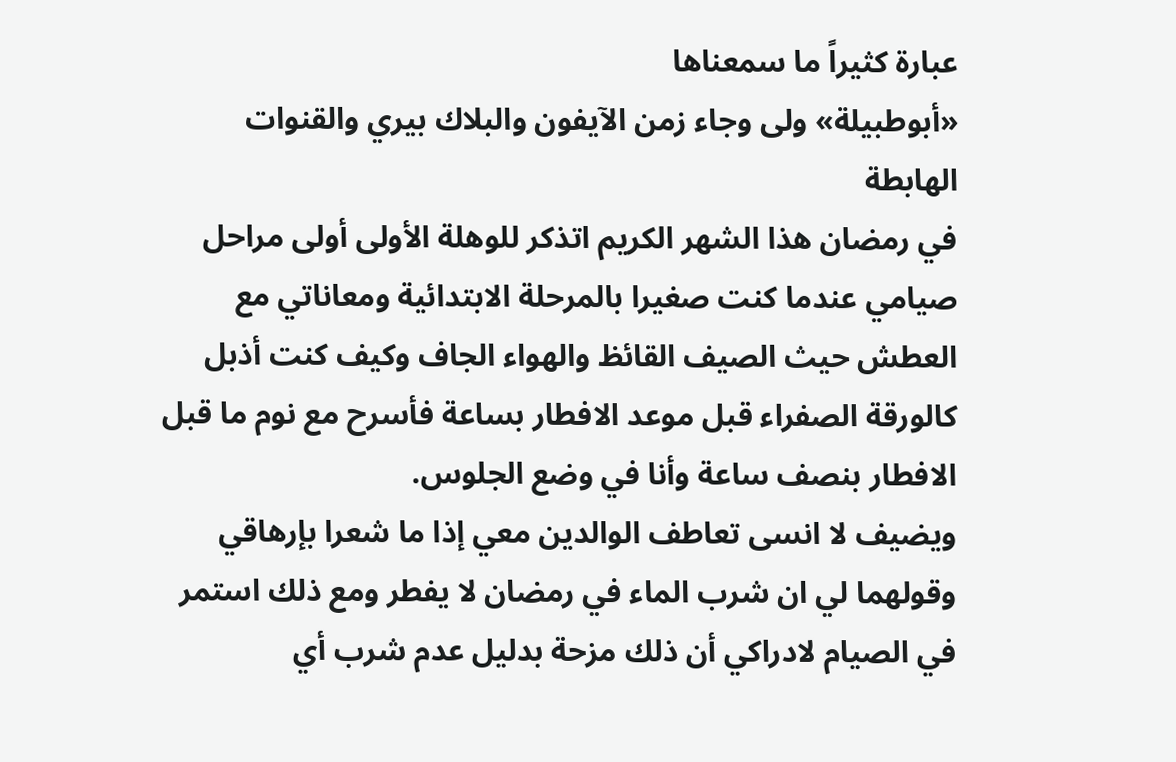عبارة كثيراً ما سمعناها
«أبوطبيلة» ولى وجاء زمن الآيفون والبلاك بيري والقنوات الهابطة
في رمضان هذا الشهر الكريم اتذكر للوهلة الأولى أولى مراحل صيامي عندما كنت صغيرا بالمرحلة الابتدائية ومعاناتي مع العطش حيث الصيف القائظ والهواء الجاف وكيف كنت أذبل كالورقة الصفراء قبل موعد الافطار بساعة فأسرح مع نوم ما قبل الافطار بنصف ساعة وأنا في وضع الجلوس.
ويضيف لا انسى تعاطف الوالدين معي إذا ما شعرا بإرهاقي وقولهما لي ان شرب الماء في رمضان لا يفطر ومع ذلك استمر في الصيام لادراكي أن ذلك مزحة بدليل عدم شرب أي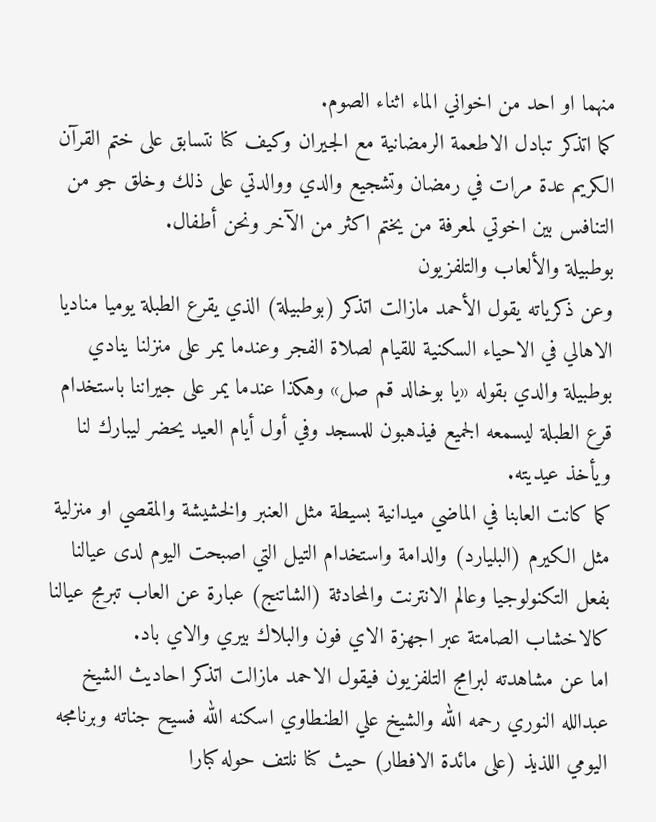منهما او احد من اخواني الماء اثناء الصوم.
كما اتذكر تبادل الاطعمة الرمضانية مع الجيران وكيف كنا نتسابق على ختم القرآن الكريم عدة مرات في رمضان وتشجيع والدي ووالدتي على ذلك وخلق جو من التنافس بين اخوتي لمعرفة من يختم اكثر من الآخر ونحن أطفال.
بوطبيلة والألعاب والتلفزيون
وعن ذكرياته يقول الأحمد مازالت اتذكر (بوطبيلة) الذي يقرع الطبلة يوميا مناديا الاهالي في الاحياء السكنية للقيام لصلاة الفجر وعندما يمر على منزلنا ينادي بوطبيلة والدي بقوله «يا بوخالد قم صل» وهكذا عندما يمر على جيراننا باستخدام قرع الطبلة ليسمعه الجميع فيذهبون للمسجد وفي أول أيام العيد يحضر ليبارك لنا ويأخذ عيديته.
كما كانت العابنا في الماضي ميدانية بسيطة مثل العنبر والخشيشة والمقصي او منزلية مثل الكيرم (البليارد) والدامة واستخدام التيل التي اصبحت اليوم لدى عيالنا بفعل التكنولوجيا وعالم الانترنت والمحادثة (الشاتنج) عبارة عن العاب تبرمج عيالنا كالاخشاب الصامتة عبر اجهزة الاي فون والبلاك بيري والاي باد.
اما عن مشاهدته لبرامج التلفزيون فيقول الاحمد مازالت اتذكر احاديث الشيخ عبدالله النوري رحمه الله والشيخ علي الطنطاوي اسكنه الله فسيح جناته وبرنامجه اليومي اللذيذ (على مائدة الافطار) حيث كنا نلتف حوله كبارا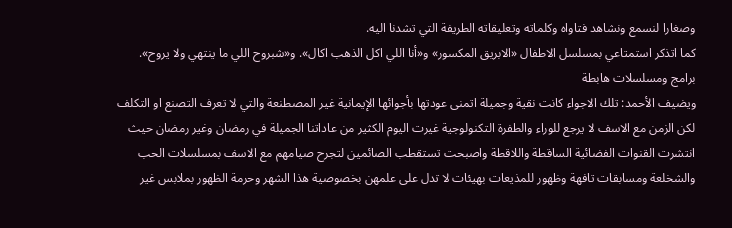وصغارا لنسمع ونشاهد فتاواه وكلماته وتعليقاته الطريفة التي تشدنا اليه.
كما اتذكر استمتاعي بمسلسل الاطفال «الابريق المكسور» و«أنا اللي اكل الذهب اكال». و«شبروح اللي ما ينتهي ولا يروح».
برامج ومسلسلات هابطة
ويضيف الأحمد: تلك الاجواء كانت نقية وجميلة اتمنى عودتها بأجوائها الإيمانية غير المصطنعة والتي لا تعرف التصنع او التكلف لكن الزمن مع الاسف لا يرجع للوراء والطفرة التكنولوجية غيرت اليوم الكثير من عاداتنا الجميلة في رمضان وغير رمضان حيث انتشرت القنوات الفضائية الساقطة واللاقطة واصبحت تستقطب الصائمين لتجرح صيامهم مع الاسف بمسلسلات الحب والشخلعة ومسابقات تافهة وظهور للمذيعات بهيئات لا تدل على علمهن بخصوصية هذا الشهر وحرمة الظهور بملابس غير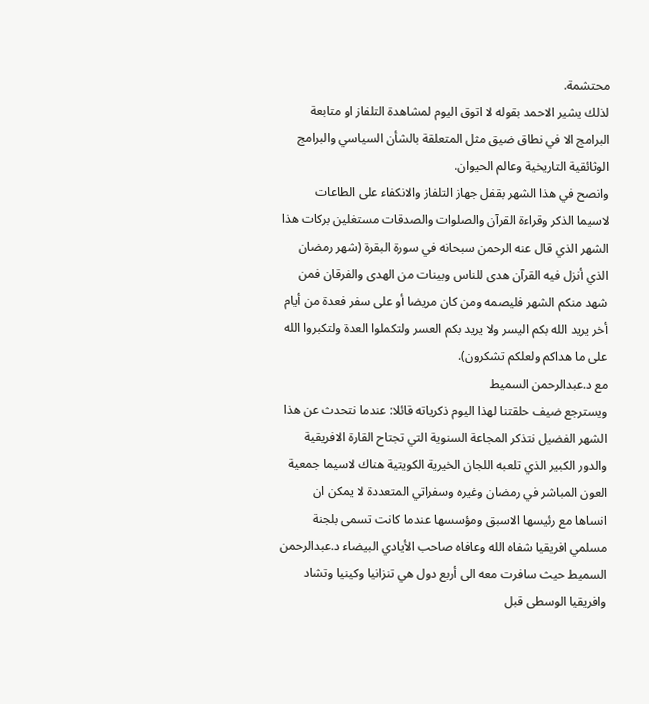محتشمة.
لذلك يشير الاحمد بقوله لا اتوق اليوم لمشاهدة التلفاز او متابعة البرامج الا في نطاق ضيق مثل المتعلقة بالشأن السياسي والبرامج الوثائقية التاريخية وعالم الحيوان.
وانصح في هذا الشهر بقفل جهاز التلفاز والانكفاء على الطاعات لاسيما الذكر وقراءة القرآن والصلوات والصدقات مستغلين بركات هذا الشهر الذي قال عنه الرحمن سبحانه في سورة البقرة (شهر رمضان الذي أنزل فيه القرآن هدى للناس وبينات من الهدى والفرقان فمن شهد منكم الشهر فليصمه ومن كان مريضا أو على سفر فعدة من أيام أخر يريد الله بكم اليسر ولا يريد بكم العسر ولتكملوا العدة ولتكبروا الله على ما هداكم ولعلكم تشكرون).
مع د.عبدالرحمن السميط
ويسترجع ضيف حلقتنا لهذا اليوم ذكرياته قائلا: عندما نتحدث عن هذا الشهر الفضيل نتذكر المجاعة السنوية التي تجتاح القارة الافريقية والدور الكبير الذي تلعبه اللجان الخيرية الكويتية هناك لاسيما جمعية العون المباشر في رمضان وغيره وسفراتي المتعددة لا يمكن ان انساها مع رئيسها الاسبق ومؤسسها عندما كانت تسمى بلجنة مسلمي افريقيا شفاه الله وعافاه صاحب الأيادي البيضاء د.عبدالرحمن السميط حيث سافرت معه الى أربع دول هي تنزانيا وكينيا وتشاد وافريقيا الوسطى قبل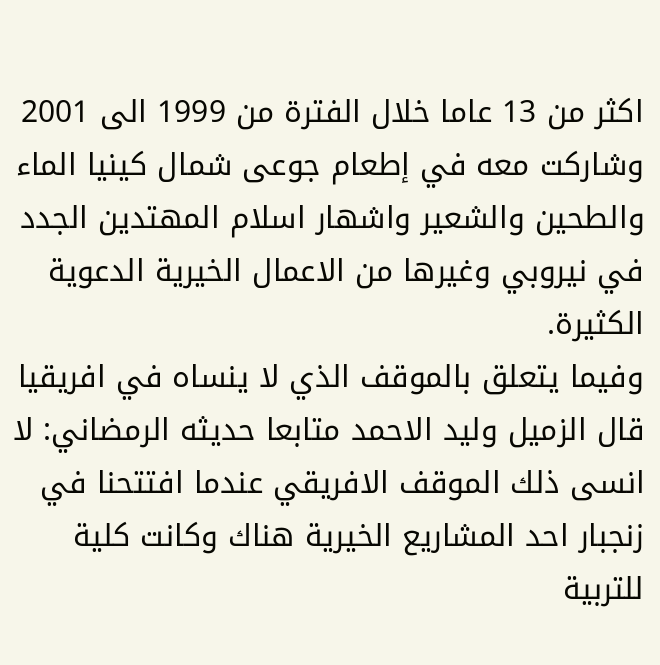اكثر من 13 عاما خلال الفترة من 1999 الى 2001 وشاركت معه في إطعام جوعى شمال كينيا الماء والطحين والشعير واشهار اسلام المهتدين الجدد في نيروبي وغيرها من الاعمال الخيرية الدعوية الكثيرة.
وفيما يتعلق بالموقف الذي لا ينساه في افريقيا قال الزميل وليد الاحمد متابعا حديثه الرمضاني: لا انسى ذلك الموقف الافريقي عندما افتتحنا في زنجبار احد المشاريع الخيرية هناك وكانت كلية للتربية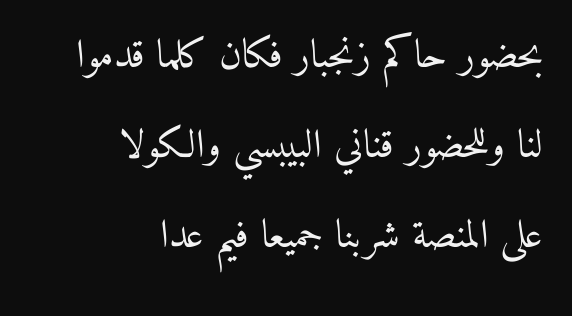بحضور حاكم زنجبار فكان كلما قدموا لنا وللحضور قناني البيبسي والكولا على المنصة شربنا جميعا فيم عدا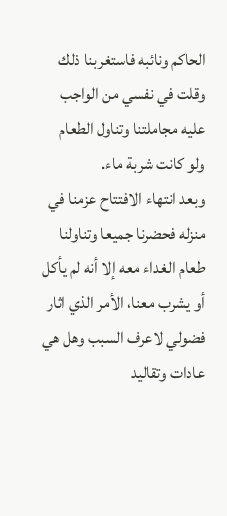الحاكم ونائبه فاستغربنا ذلك وقلت في نفسي من الواجب عليه مجاملتنا وتناول الطعام ولو كانت شربة ماء.
وبعد انتهاء الافتتاح عزمنا في منزله فحضرنا جميعا وتناولنا طعام الغداء معه إلا أنه لم يأكل أو يشرب معنا، الأمر الذي اثار فضولي لاعرف السبب وهل هي عادات وتقاليد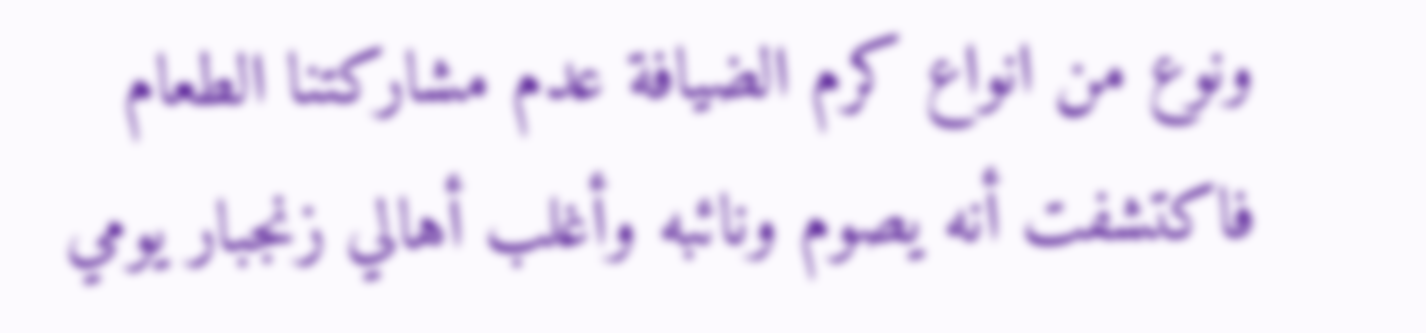ونوع من انواع كرم الضيافة عدم مشاركتنا الطعام فاكتشفت أنه يصوم ونائبه وأغلب أهالي زنجبار يومي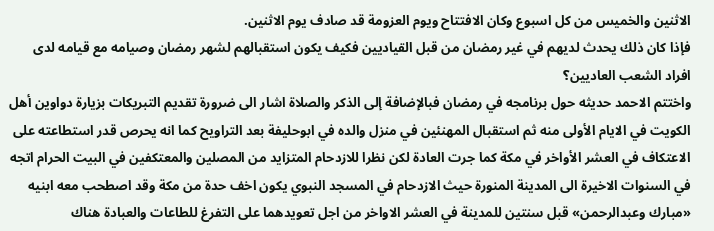الاثنين والخميس من كل اسبوع وكان الافتتاح ويوم العزومة قد صادف يوم الاثنين.
فإذا كان ذلك يحدث لديهم في غير رمضان من قبل القياديين فكيف يكون استقبالهم لشهر رمضان وصيامه مع قيامه لدى افراد الشعب العاديين؟
واختتم الاحمد حديثه حول برنامجه في رمضان فبالإضافة إلى الذكر والصلاة اشار الى ضرورة تقديم التبريكات بزيارة دواوين أهل الكويت في الايام الأولى منه ثم استقبال المهنئين في منزل والده في ابوحليفة بعد التراويح كما انه يحرص قدر استطاعته على الاعتكاف في العشر الأواخر في مكة كما جرت العادة لكن نظرا للازدحام المتزايد من المصلين والمعتكفين في البيت الحرام اتجه في السنوات الاخيرة الى المدينة المنورة حيث الازدحام في المسجد النبوي يكون اخف حدة من مكة وقد اصطحب معه ابنيه «مبارك وعبدالرحمن» قبل سنتين للمدينة في العشر الاواخر من اجل تعويدهما على التفرغ للطاعات والعبادة هناك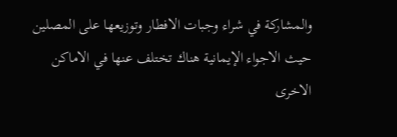والمشاركة في شراء وجبات الافطار وتوزيعها على المصلين حيث الاجواء الإيمانية هناك تختلف عنها في الاماكن الاخرى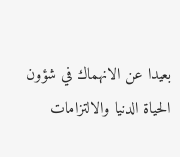بعيدا عن الانهماك في شؤون الحياة الدنيا والالتزامات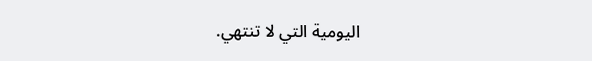اليومية التي لا تنتهي.